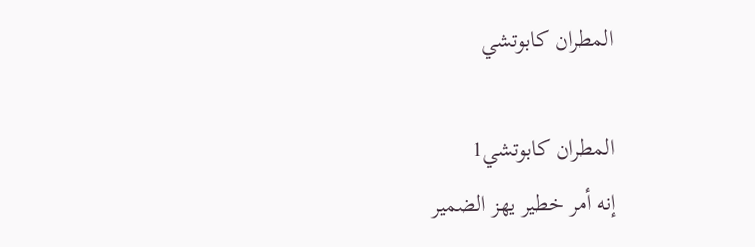المطران كابوتشي

المطران كابوتشي1
إنه أمر خطير يهز الضمير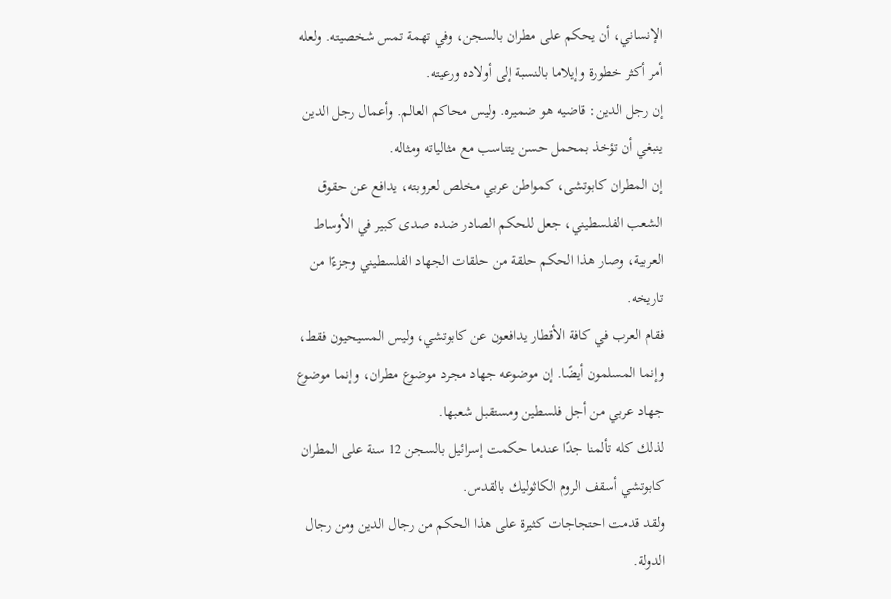الإنساني، أن يحكم على مطران بالسجن، وفي تهمة تمس شخصيته. ولعله أمر أكثر خطورة وإيلاما بالنسبة إلى أولاده ورعيته.
إن رجل الدين: قاضيه هو ضميره. وليس محاكم العالم. وأعمال رجل الدين ينبغي أن تؤخذ بمحمل حسن يتناسب مع مثالياته ومثاله.
إن المطران كابوتشى، كمواطن عربي مخلص لعروبته، يدافع عن حقوق الشعب الفلسطيني، جعل للحكم الصادر ضده صدى كبير في الأوساط العربية، وصار هذا الحكم حلقة من حلقات الجهاد الفلسطيني وجزءًا من تاريخه.
فقام العرب في كافة الأقطار يدافعون عن كابوتشي، وليس المسيحيون فقط، وإنما المسلمون أيضًا. إن موضوعه جهاد مجرد موضوع مطران، وإنما موضوع جهاد عربي من أجل فلسطين ومستقبل شعبها.
لذلك كله تألمنا جدًا عندما حكمت إسرائيل بالسجن 12 سنة على المطران كابوتشي أسقف الروم الكاثوليك بالقدس.
ولقد قدمت احتجاجات كثيرة على هذا الحكم من رجال الدين ومن رجال الدولة.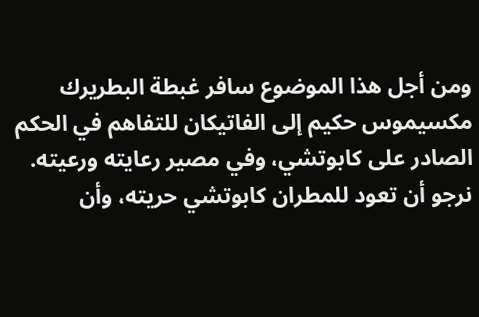ومن أجل هذا الموضوع سافر غبطة البطريرك مكسيموس حكيم إلى الفاتيكان للتفاهم في الحكم الصادر على كابوتشي، وفي مصير رعايته ورعيته.
نرجو أن تعود للمطران كابوتشي حريته، وأن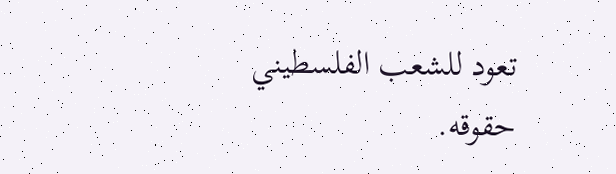تعود للشعب الفلسطيني حقوقه.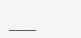___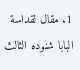1. مقال لقداسة البابا شنوده الثالث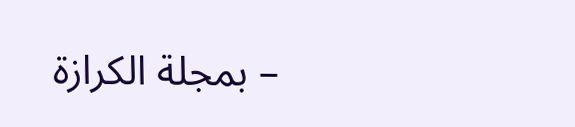– بمجلة الكرازة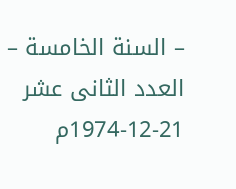– السنة الخامسة – العدد الثانى عشر 21-12-1974م